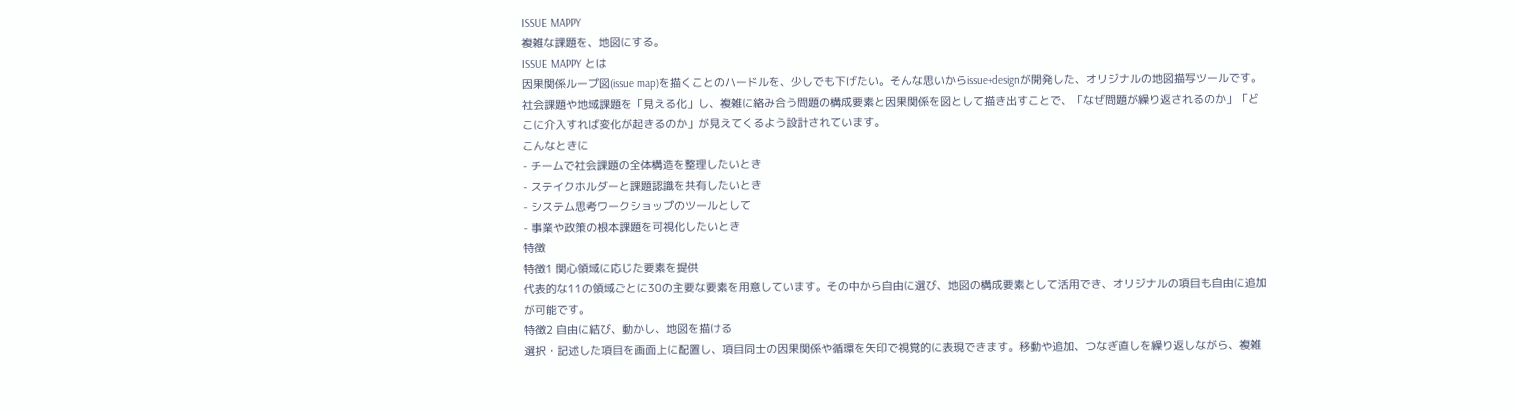ISSUE MAPPY
複雑な課題を、地図にする。
ISSUE MAPPY とは
因果関係ループ図(issue map)を描くことのハードルを、少しでも下げたい。そんな思いからissue+designが開発した、オリジナルの地図描写ツールです。社会課題や地域課題を「見える化」し、複雑に絡み合う問題の構成要素と因果関係を図として描き出すことで、「なぜ問題が繰り返されるのか」「どこに介入すれば変化が起きるのか」が見えてくるよう設計されています。
こんなときに
- チームで社会課題の全体構造を整理したいとき
- ステイクホルダーと課題認識を共有したいとき
- システム思考ワークショップのツールとして
- 事業や政策の根本課題を可視化したいとき
特徴
特徴1 関心領域に応じた要素を提供
代表的な11の領域ごとに30の主要な要素を用意しています。その中から自由に選び、地図の構成要素として活用でき、オリジナルの項目も自由に追加が可能です。
特徴2 自由に結び、動かし、地図を描ける
選択・記述した項目を画面上に配置し、項目同士の因果関係や循環を矢印で視覚的に表現できます。移動や追加、つなぎ直しを繰り返しながら、複雑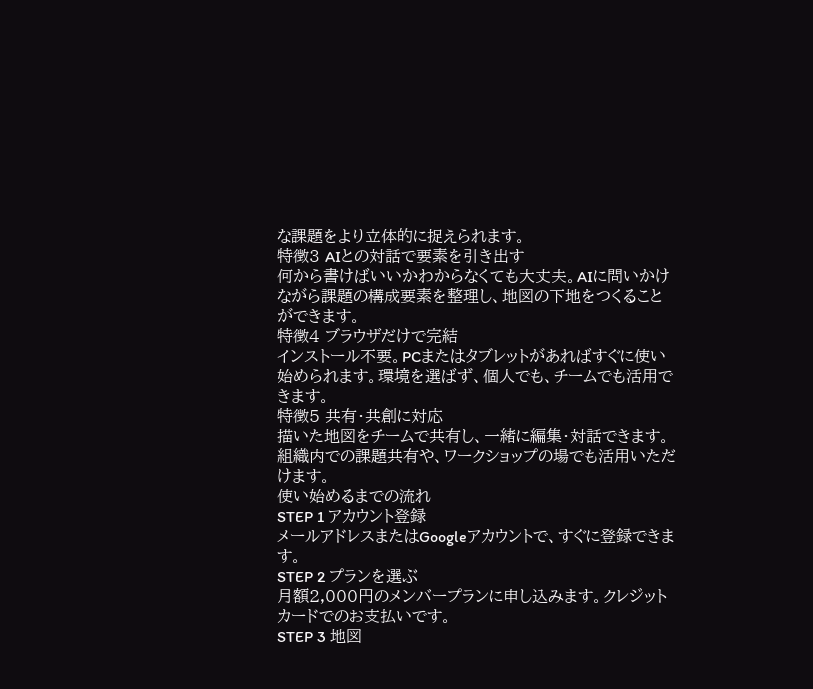な課題をより立体的に捉えられます。
特徴3 AIとの対話で要素を引き出す
何から書けばいいかわからなくても大丈夫。AIに問いかけながら課題の構成要素を整理し、地図の下地をつくることができます。
特徴4 ブラウザだけで完結
インストール不要。PCまたはタブレットがあればすぐに使い始められます。環境を選ばず、個人でも、チームでも活用できます。
特徴5 共有・共創に対応
描いた地図をチームで共有し、一緒に編集・対話できます。組織内での課題共有や、ワークショップの場でも活用いただけます。
使い始めるまでの流れ
STEP 1 アカウント登録
メールアドレスまたはGoogleアカウントで、すぐに登録できます。
STEP 2 プランを選ぶ
月額2,000円のメンバープランに申し込みます。クレジットカードでのお支払いです。
STEP 3 地図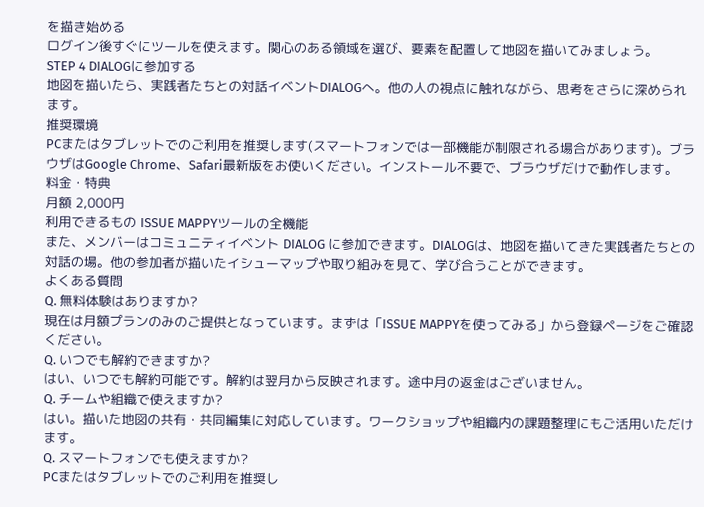を描き始める
ログイン後すぐにツールを使えます。関心のある領域を選び、要素を配置して地図を描いてみましょう。
STEP 4 DIALOGに参加する
地図を描いたら、実践者たちとの対話イベントDIALOGへ。他の人の視点に触れながら、思考をさらに深められます。
推奨環境
PCまたはタブレットでのご利用を推奨します(スマートフォンでは一部機能が制限される場合があります)。ブラウザはGoogle Chrome、Safari最新版をお使いください。インストール不要で、ブラウザだけで動作します。
料金・特典
月額 2,000円
利用できるもの ISSUE MAPPYツールの全機能
また、メンバーはコミュニティイベント DIALOG に参加できます。DIALOGは、地図を描いてきた実践者たちとの対話の場。他の参加者が描いたイシューマップや取り組みを見て、学び合うことができます。
よくある質問
Q. 無料体験はありますか?
現在は月額プランのみのご提供となっています。まずは「ISSUE MAPPYを使ってみる」から登録ページをご確認ください。
Q. いつでも解約できますか?
はい、いつでも解約可能です。解約は翌月から反映されます。途中月の返金はございません。
Q. チームや組織で使えますか?
はい。描いた地図の共有・共同編集に対応しています。ワークショップや組織内の課題整理にもご活用いただけます。
Q. スマートフォンでも使えますか?
PCまたはタブレットでのご利用を推奨し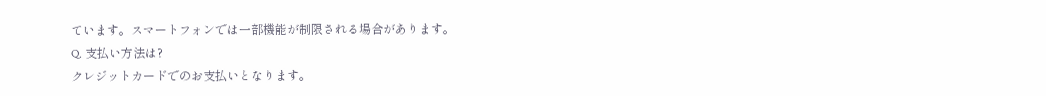ています。スマートフォンでは一部機能が制限される場合があります。
Q. 支払い方法は?
クレジットカードでのお支払いとなります。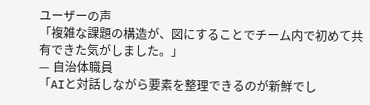ユーザーの声
「複雑な課題の構造が、図にすることでチーム内で初めて共有できた気がしました。」
— 自治体職員
「AIと対話しながら要素を整理できるのが新鮮でし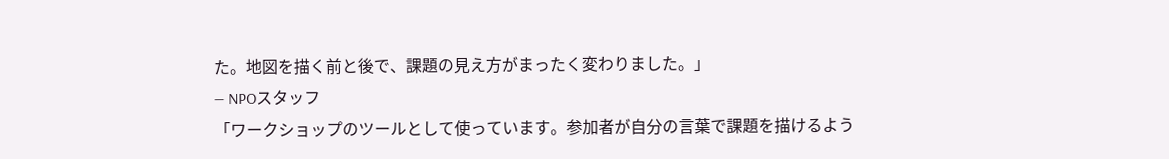た。地図を描く前と後で、課題の見え方がまったく変わりました。」
— NPOスタッフ
「ワークショップのツールとして使っています。参加者が自分の言葉で課題を描けるよう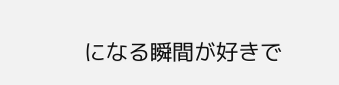になる瞬間が好きで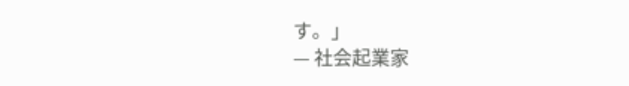す。」
— 社会起業家